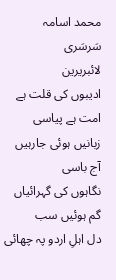محمد اسامہ سَرسَری
لائبریرین
ادیبوں کی قلت ہے امت ہے پیاسی
زبانیں ہوئی جارہیں آج باسی
نگاہوں کی گہرائیاں گم ہوئیں سب
دل اہلِ اردو پہ چھائی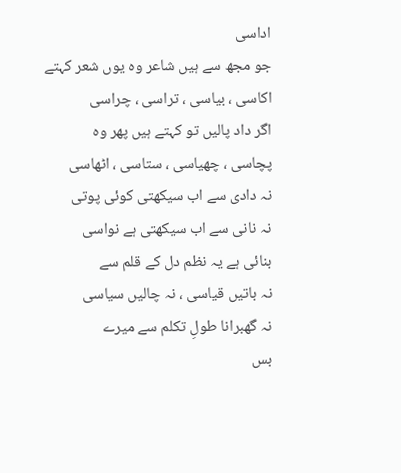اداسی
جو مجھ سے ہیں شاعر وہ یوں شعر کہتے
اکاسی ، بیاسی ، تراسی ، چراسی
اگر داد پالیں تو کہتے ہیں پھر وہ
پچاسی ، چھیاسی ، ستاسی ، اٹھاسی
نہ دادی سے اب سیکھتی کوئی پوتی
نہ نانی سے اب سیکھتی ہے نواسی
بنائی ہے یہ نظم دل کے قلم سے
نہ باتیں قیاسی ، نہ چالیں سیاسی
نہ گھبرانا طولِ تکلم سے میرے
بس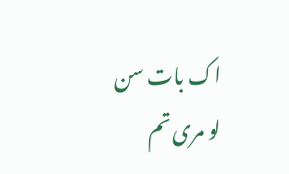اک بات سن لو مری تم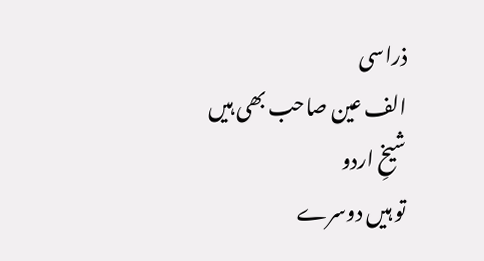ذراسی
الف عین صاحب بھی ہیں شیخِ اردو
تو ہیں دوسرے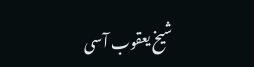شیخ یعقوب آسی